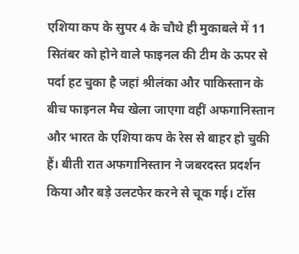एशिया कप के सुपर 4 के चौथे ही मुकाबले में 11 सितंबर को होने वाले फाइनल की टीम के ऊपर से पर्दा हट चुका है जहां श्रीलंका और पाकिस्तान के बीच फाइनल मैच खेला जाएगा वहीं अफगानिस्तान और भारत के एशिया कप के रेस से बाहर हो चुकी हैं। बीती रात अफगानिस्तान ने जबरदस्त प्रदर्शन किया और बड़े उलटफेर करने से चूक गई। टॉस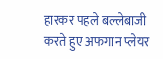हारकर पहले बल्लेबाजी करते हुए अफगान प्लेयर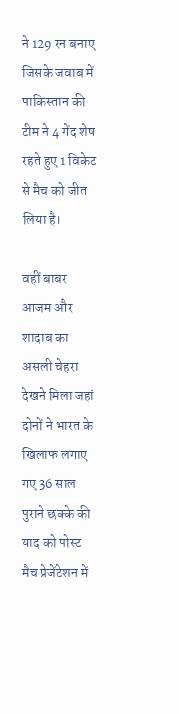ने 129 रन बनाए जिसके जवाब में पाकिस्तान की टीम ने 4 गेंद शेष रहते हुए 1 विकेट से मैच को जीत लिया है।

वहीं बाबर आजम और शादाब का असली चेहरा देखने मिला जहां दोनों ने भारत के खिलाफ लगाए गए 36 साल पुराने छक्के की याद को पोस्ट मैच प्रेजेंटेशन में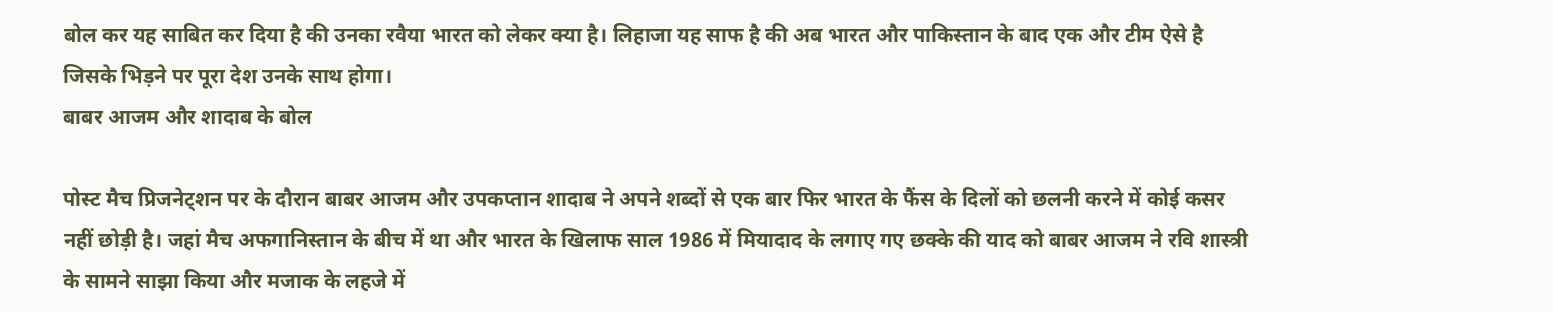बोल कर यह साबित कर दिया है की उनका रवैया भारत को लेकर क्या है। लिहाजा यह साफ है की अब भारत और पाकिस्तान के बाद एक और टीम ऐसे है जिसके भिड़ने पर पूरा देश उनके साथ होगा।
बाबर आजम और शादाब के बोल

पोस्ट मैच प्रिजनेट्शन पर के दौरान बाबर आजम और उपकप्तान शादाब ने अपने शब्दों से एक बार फिर भारत के फैंस के दिलों को छलनी करने में कोई कसर नहीं छोड़ी है। जहां मैच अफगानिस्तान के बीच में था और भारत के खिलाफ साल 1986 में मियादाद के लगाए गए छक्के की याद को बाबर आजम ने रवि शास्त्री के सामने साझा किया और मजाक के लहजे में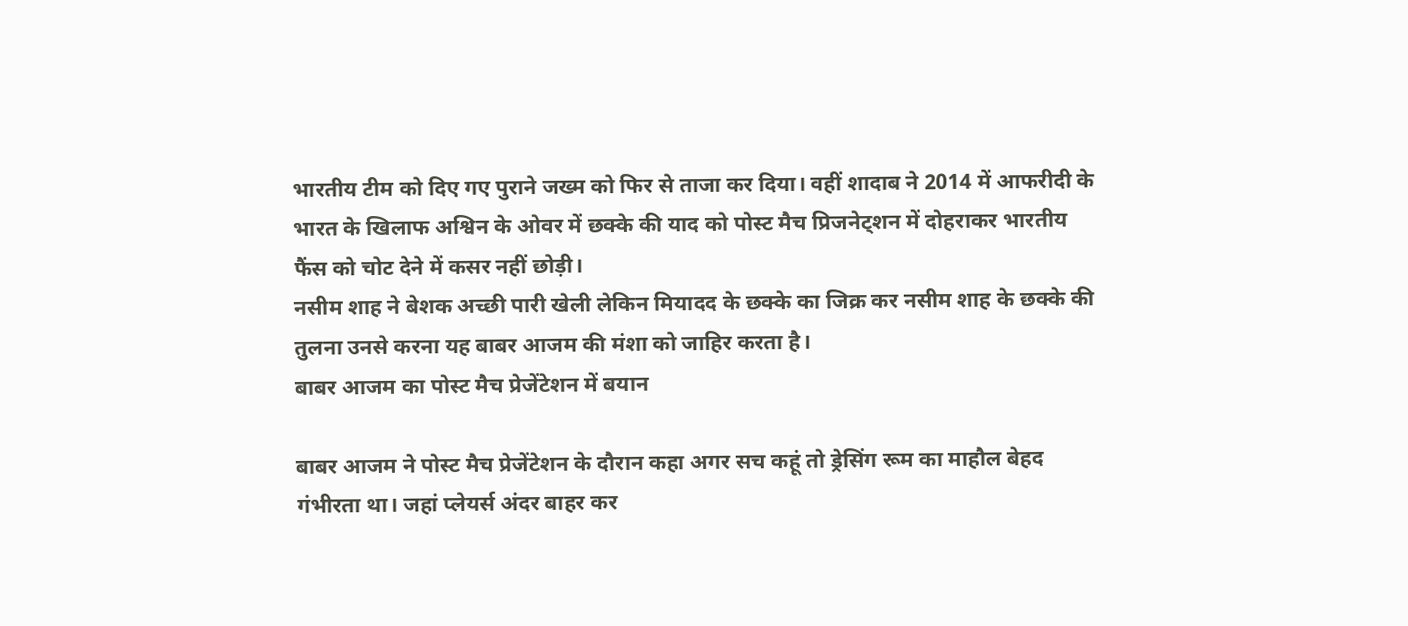भारतीय टीम को दिए गए पुराने जख्म को फिर से ताजा कर दिया। वहीं शादाब ने 2014 में आफरीदी के भारत के खिलाफ अश्विन के ओवर में छक्के की याद को पोस्ट मैच प्रिजनेट्शन में दोहराकर भारतीय फैंस को चोट देने में कसर नहीं छोड़ी।
नसीम शाह ने बेशक अच्छी पारी खेली लेकिन मियादद के छक्के का जिक्र कर नसीम शाह के छक्के की तुलना उनसे करना यह बाबर आजम की मंशा को जाहिर करता है।
बाबर आजम का पोस्ट मैच प्रेजेंटेशन में बयान

बाबर आजम ने पोस्ट मैच प्रेजेंटेशन के दौरान कहा अगर सच कहूं तो ड्रेसिंग रूम का माहौल बेहद गंभीरता था। जहां प्लेयर्स अंदर बाहर कर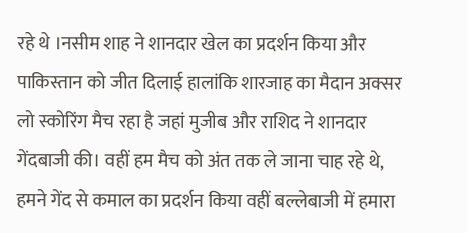रहे थे ।नसीम शाह ने शानदार खेल का प्रदर्शन किया और पाकिस्तान को जीत दिलाई हालांकि शारजाह का मैदान अक्सर लो स्कोरिंग मैच रहा है जहां मुजीब और राशिद ने शानदार गेंदबाजी की। वहीं हम मैच को अंत तक ले जाना चाह रहे थे, हमने गेंद से कमाल का प्रदर्शन किया वहीं बल्लेबाजी में हमारा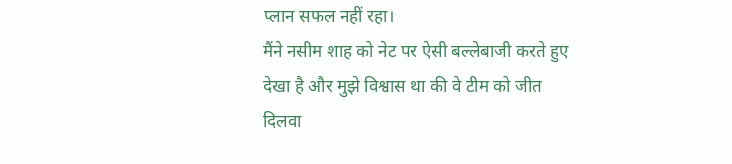प्लान सफल नहीं रहा।
मैंने नसीम शाह को नेट पर ऐसी बल्लेबाजी करते हुए देखा है और मुझे विश्वास था की वे टीम को जीत दिलवा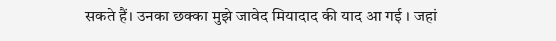सकते हैं। उनका छक्का मुझे जावेद मियादाद की याद आ गई । जहां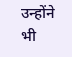उन्होंने भी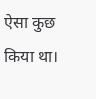ऐसा कुछ किया था।